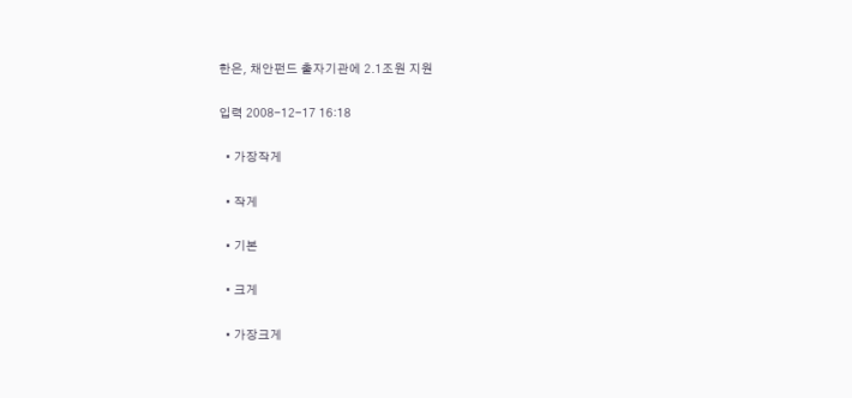한은, 채안펀드 출자기관에 2.1조원 지원

입력 2008-12-17 16:18

  • 가장작게

  • 작게

  • 기본

  • 크게

  • 가장크게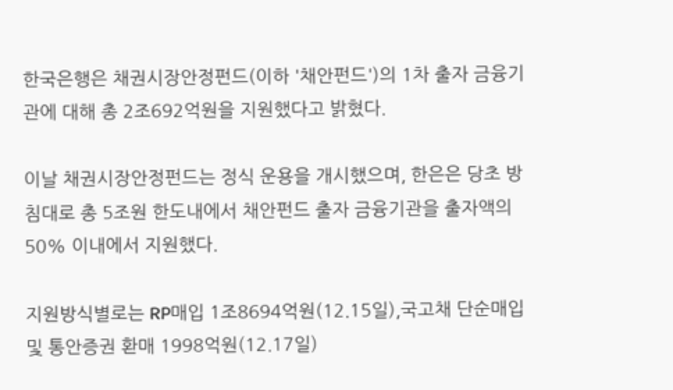한국은행은 채권시장안정펀드(이하 '채안펀드')의 1차 출자 금융기관에 대해 총 2조692억원을 지원했다고 밝혔다.

이날 채권시장안정펀드는 정식 운용을 개시했으며, 한은은 당초 방침대로 총 5조원 한도내에서 채안펀드 출자 금융기관을 출자액의 50% 이내에서 지원했다.

지원방식별로는 RP매입 1조8694억원(12.15일),국고채 단순매입 및 통안증권 환매 1998억원(12.17일)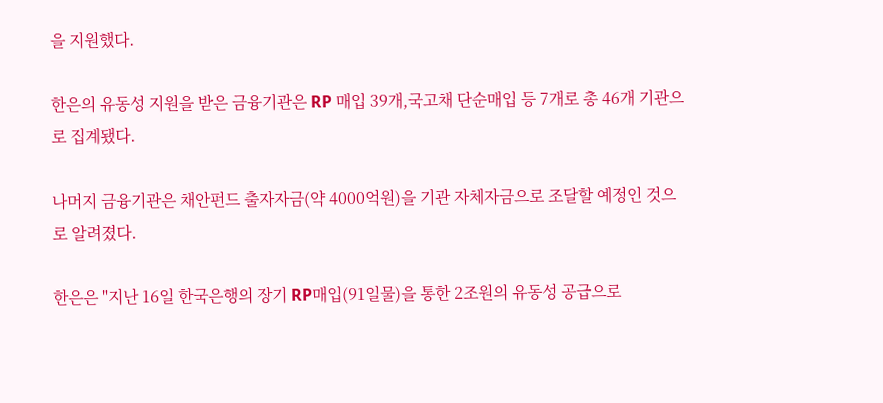을 지원했다.

한은의 유동성 지원을 받은 금융기관은 RP 매입 39개,국고채 단순매입 등 7개로 총 46개 기관으로 집계됐다.

나머지 금융기관은 채안펀드 출자자금(약 4000억원)을 기관 자체자금으로 조달할 예정인 것으로 알려졌다.

한은은 "지난 16일 한국은행의 장기 RP매입(91일물)을 통한 2조원의 유동성 공급으로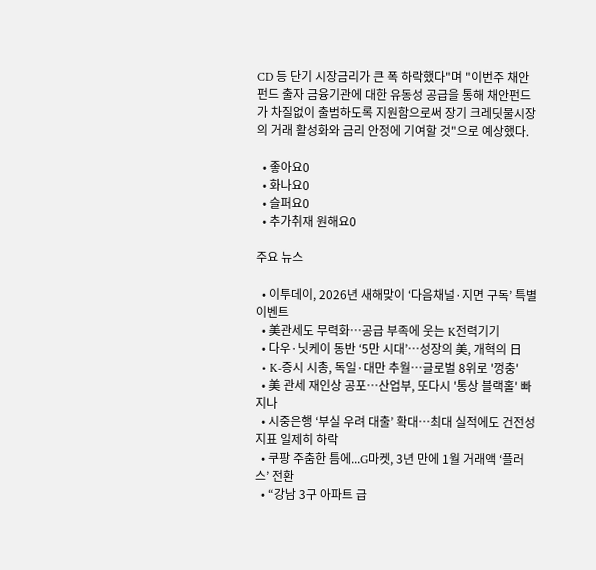CD 등 단기 시장금리가 큰 폭 하락했다"며 "이번주 채안펀드 출자 금융기관에 대한 유동성 공급을 통해 채안펀드가 차질없이 출범하도록 지원함으로써 장기 크레딧물시장의 거래 활성화와 금리 안정에 기여할 것"으로 예상했다.

  • 좋아요0
  • 화나요0
  • 슬퍼요0
  • 추가취재 원해요0

주요 뉴스

  • 이투데이, 2026년 새해맞이 ‘다음채널·지면 구독’ 특별 이벤트
  • 美관세도 무력화…공급 부족에 웃는 K전력기기
  • 다우·닛케이 동반 ‘5만 시대’⋯성장의 美, 개혁의 日
  • K-증시 시총, 독일·대만 추월…글로벌 8위로 '껑충'
  • 美 관세 재인상 공포⋯산업부, 또다시 '통상 블랙홀' 빠지나
  • 시중은행 ‘부실 우려 대출’ 확대…최대 실적에도 건전성 지표 일제히 하락
  • 쿠팡 주춤한 틈에...G마켓, 3년 만에 1월 거래액 ‘플러스’ 전환
  • “강남 3구 아파트 급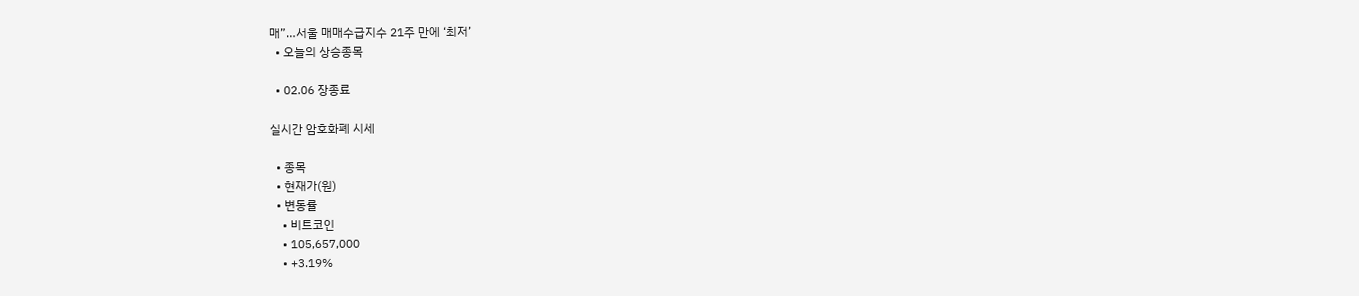매”…서울 매매수급지수 21주 만에 ‘최저’
  • 오늘의 상승종목

  • 02.06 장종료

실시간 암호화폐 시세

  • 종목
  • 현재가(원)
  • 변동률
    • 비트코인
    • 105,657,000
    • +3.19%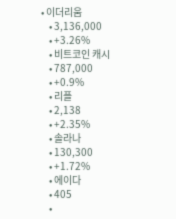• 이더리움
    • 3,136,000
    • +3.26%
    • 비트코인 캐시
    • 787,000
    • +0.9%
    • 리플
    • 2,138
    • +2.35%
    • 솔라나
    • 130,300
    • +1.72%
    • 에이다
    • 405
    •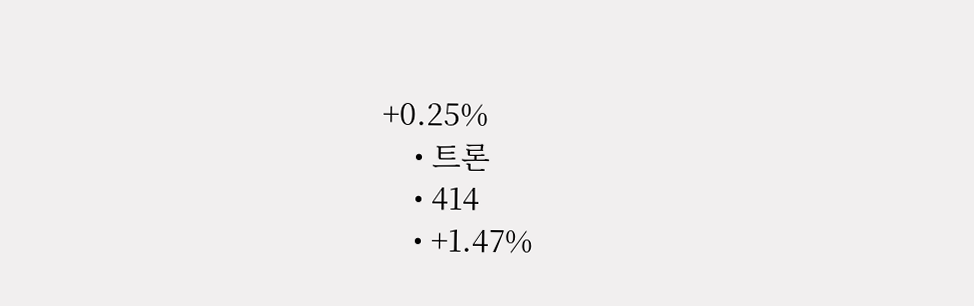+0.25%
    • 트론
    • 414
    • +1.47%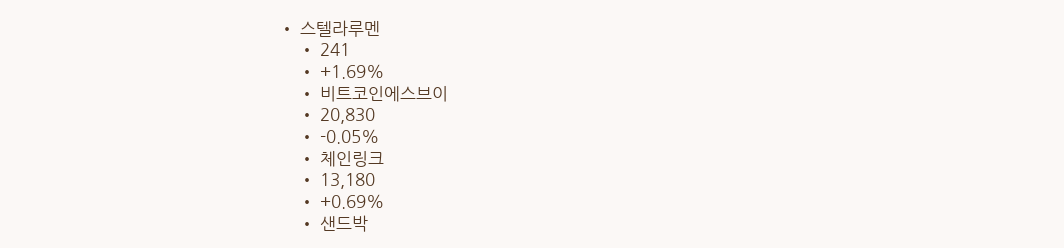• 스텔라루멘
    • 241
    • +1.69%
    • 비트코인에스브이
    • 20,830
    • -0.05%
    • 체인링크
    • 13,180
    • +0.69%
    • 샌드박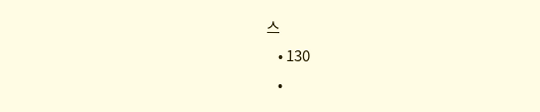스
    • 130
    •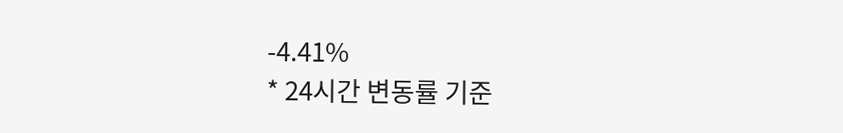-4.41%
* 24시간 변동률 기준